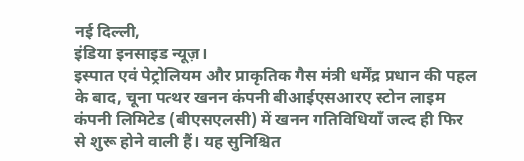नई दिल्ली,
इंडिया इनसाइड न्यूज़।
इस्पात एवं पेट्रोलियम और प्राकृतिक गैस मंत्री धर्मेंद्र प्रधान की पहल के बाद, चूना पत्थर खनन कंपनी बीआईएसआरए स्टोन लाइम कंपनी लिमिटेड (बीएसएलसी) में खनन गतिविधियाँ जल्द ही फिर से शुरू होने वाली हैं। यह सुनिश्चित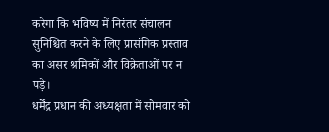करेगा कि भविष्य में निरंतर संचालन सुनिश्चित करने के लिए प्रासंगिक प्रस्ताव का असर श्रमिकों और विक्रेताओं पर न पड़े।
धर्मेंद्र प्रधान की अध्यक्षता में सोमवार को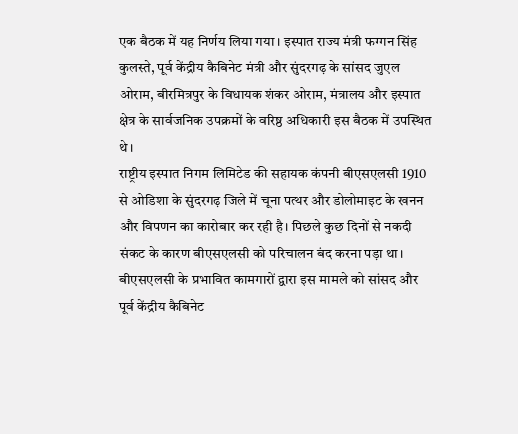एक बैठक में यह निर्णय लिया गया। इस्पात राज्य मंत्री फग्गन सिंह कुलस्ते, पूर्व केंद्रीय कैबिनेट मंत्री और सुंदरगढ़ के सांसद जुएल ओराम, बीरमित्रपुर के विधायक शंकर ओराम, मंत्रालय और इस्पात क्षेत्र के सार्वजनिक उपक्रमों के वरिष्ठ अधिकारी इस बैठक में उपस्थित थे।
राष्ट्रीय इस्पात निगम लिमिटेड की सहायक कंपनी बीएसएलसी 1910 से ओडिशा के सुंदरगढ़ जिले में चूना पत्थर और डोलोमाइट के खनन और विपणन का कारोबार कर रही है। पिछले कुछ दिनों से नकदी संकट के कारण बीएसएलसी को परिचालन बंद करना पड़ा था। बीएसएलसी के प्रभावित कामगारों द्वारा इस मामले को सांसद और पूर्व केंद्रीय कैबिनेट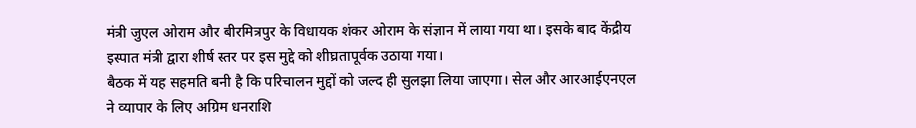मंत्री जुएल ओराम और बीरमित्रपुर के विधायक शंकर ओराम के संज्ञान में लाया गया था। इसके बाद केंद्रीय इस्पात मंत्री द्वारा शीर्ष स्तर पर इस मुद्दे को शीघ्रतापूर्वक उठाया गया।
बैठक में यह सहमति बनी है कि परिचालन मुद्दों को जल्द ही सुलझा लिया जाएगा। सेल और आरआईएनएल ने व्यापार के लिए अग्रिम धनराशि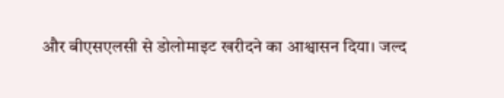और बीएसएलसी से डोलोमाइट खरीदने का आश्वासन दिया। जल्द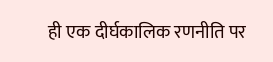ही एक दीर्घकालिक रणनीति पर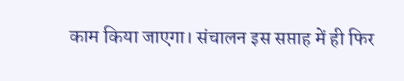काम किया जाएगा। संचालन इस सप्ताह में ही फिर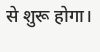से शुरू होगा।